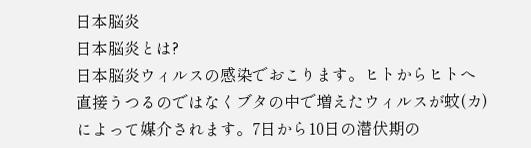日本脳炎
日本脳炎とは?
日本脳炎ウィルスの感染でおこります。ヒトからヒトへ直接うつるのではなくブタの中で増えたウィルスが蚊(カ)によって媒介されます。7日から10日の潜伏期の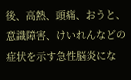後、高熱、頭痛、おうと、意識障害、けいれんなどの症状を示す急性脳炎にな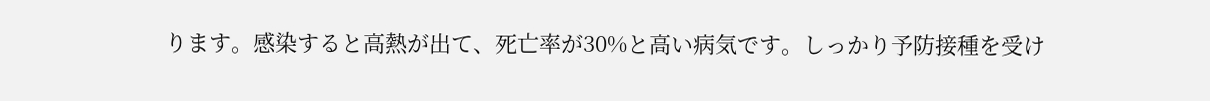ります。感染すると高熱が出て、死亡率が30%と高い病気です。しっかり予防接種を受け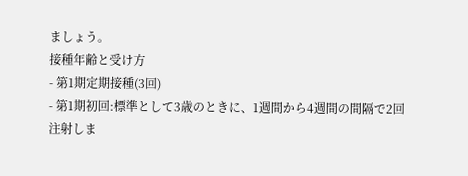ましょう。
接種年齢と受け方
- 第1期定期接種(3回)
- 第1期初回:標準として3歳のときに、1週間から4週間の間隔で2回注射しま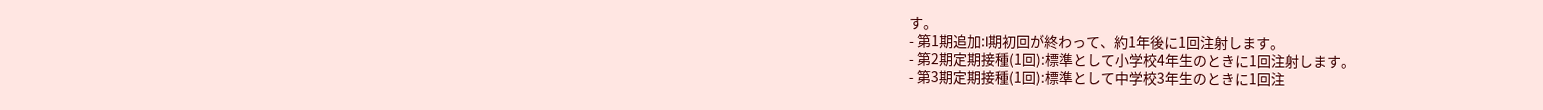す。
- 第1期追加:I期初回が終わって、約1年後に1回注射します。
- 第2期定期接種(1回):標準として小学校4年生のときに1回注射します。
- 第3期定期接種(1回):標準として中学校3年生のときに1回注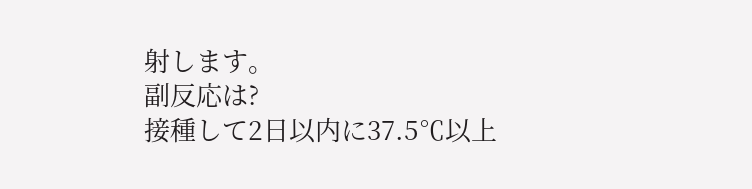射します。
副反応は?
接種して2日以内に37.5℃以上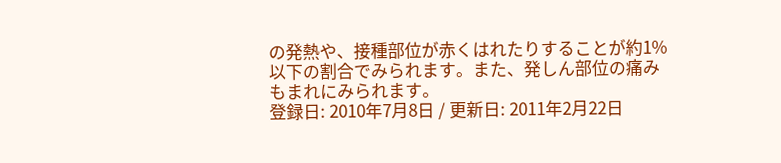の発熱や、接種部位が赤くはれたりすることが約1%以下の割合でみられます。また、発しん部位の痛みもまれにみられます。
登録日: 2010年7月8日 / 更新日: 2011年2月22日